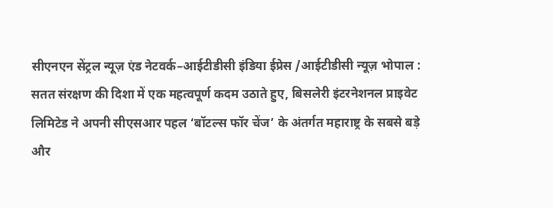सीएनएन सेंट्रल न्यूज़ एंड नेटवर्क–आईटीडीसी इंडिया ईप्रेस /आईटीडीसी न्यूज़ भोपाल : सतत संरक्षण की दिशा में एक महत्वपूर्ण कदम उठाते हुए, बिसलेरी इंटरनेशनल प्राइवेट लिमिटेड ने अपनी सीएसआर पहल ‘बॉटल्स फॉर चेंज’ के अंतर्गत महाराष्ट्र के सबसे बड़े और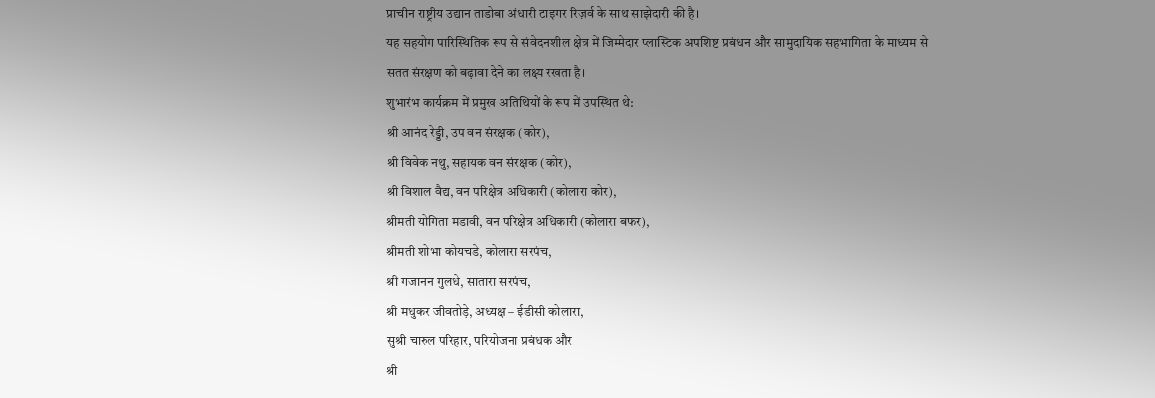प्राचीन राष्ट्रीय उद्यान ताडोबा अंधारी टाइगर रिज़र्व के साथ साझेदारी की है।
यह सहयोग पारिस्थितिक रूप से संवेदनशील क्षेत्र में जिम्मेदार प्लास्टिक अपशिष्ट प्रबंधन और सामुदायिक सहभागिता के माध्यम से सतत संरक्षण को बढ़ावा देने का लक्ष्य रखता है।
शुभारंभ कार्यक्रम में प्रमुख अतिथियों के रूप में उपस्थित थे:
श्री आनंद रेड्डी, उप वन संरक्षक (कोर),
श्री विवेक नथु, सहायक वन संरक्षक (कोर),
श्री विशाल वैद्य, वन परिक्षेत्र अधिकारी (कोलारा कोर),
श्रीमती योगिता मडावी, वन परिक्षेत्र अधिकारी (कोलारा बफर),
श्रीमती शोभा कोयचडे, कोलारा सरपंच,
श्री गजानन गुलधे, सातारा सरपंच,
श्री मधुकर जीवतोड़े, अध्यक्ष – ईडीसी कोलारा,
सुश्री चारुल परिहार, परियोजना प्रबंधक और
श्री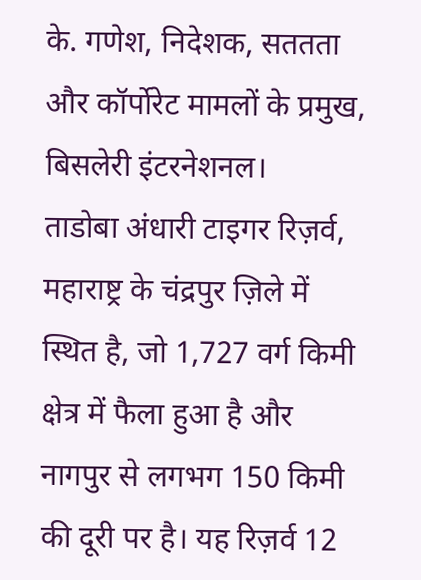के. गणेश, निदेशक, सततता और कॉर्पोरेट मामलों के प्रमुख, बिसलेरी इंटरनेशनल।
ताडोबा अंधारी टाइगर रिज़र्व, महाराष्ट्र के चंद्रपुर ज़िले में स्थित है, जो 1,727 वर्ग किमी क्षेत्र में फैला हुआ है और नागपुर से लगभग 150 किमी की दूरी पर है। यह रिज़र्व 12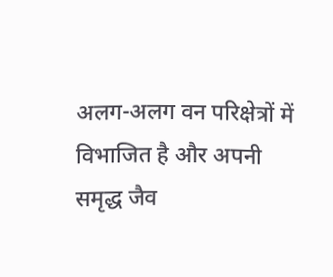अलग-अलग वन परिक्षेत्रों में विभाजित है और अपनी समृद्ध जैव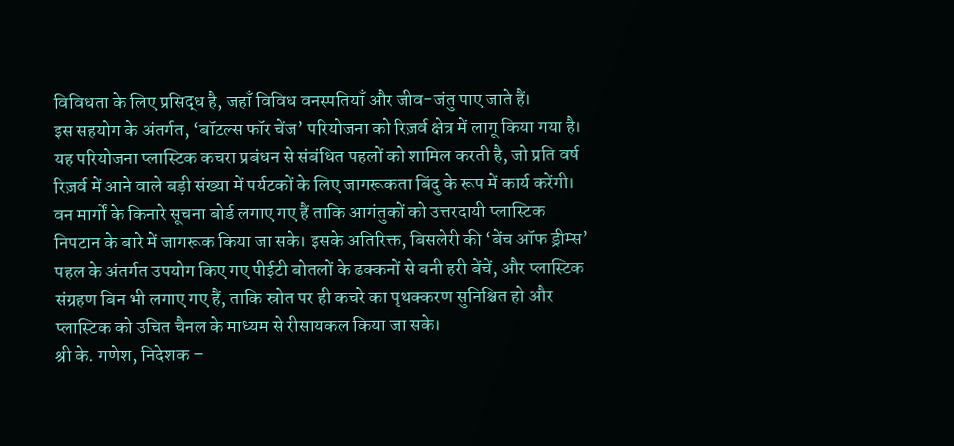विविधता के लिए प्रसिद्ध है, जहाँ विविध वनस्पतियाँ और जीव-जंतु पाए जाते हैं।
इस सहयोग के अंतर्गत, ‘बॉटल्स फॉर चेंज’ परियोजना को रिज़र्व क्षेत्र में लागू किया गया है। यह परियोजना प्लास्टिक कचरा प्रबंधन से संबंधित पहलों को शामिल करती है, जो प्रति वर्ष रिज़र्व में आने वाले बड़ी संख्या में पर्यटकों के लिए जागरूकता बिंदु के रूप में कार्य करेंगी।
वन मार्गों के किनारे सूचना बोर्ड लगाए गए हैं ताकि आगंतुकों को उत्तरदायी प्लास्टिक निपटान के बारे में जागरूक किया जा सके। इसके अतिरिक्त, बिसलेरी की ‘बेंच ऑफ ड्रीम्स’ पहल के अंतर्गत उपयोग किए गए पीईटी बोतलों के ढक्कनों से बनी हरी बेंचें, और प्लास्टिक संग्रहण बिन भी लगाए गए हैं, ताकि स्रोत पर ही कचरे का पृथक्करण सुनिश्चित हो और प्लास्टिक को उचित चैनल के माध्यम से रीसायकल किया जा सके।
श्री के. गणेश, निदेशक –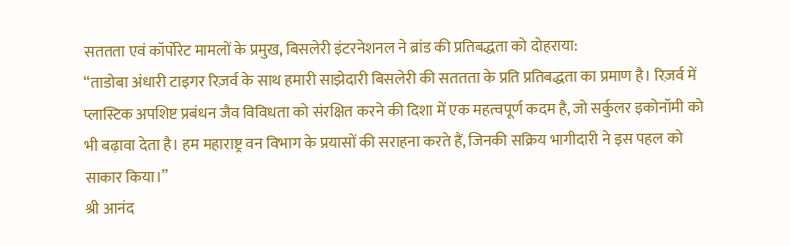सततता एवं कॉर्पोरेट मामलों के प्रमुख, बिसलेरी इंटरनेशनल ने ब्रांड की प्रतिबद्धता को दोहराया:
“ताडोबा अंधारी टाइगर रिज़र्व के साथ हमारी साझेदारी बिसलेरी की सततता के प्रति प्रतिबद्धता का प्रमाण है। रिज़र्व में प्लास्टिक अपशिष्ट प्रबंधन जैव विविधता को संरक्षित करने की दिशा में एक महत्वपूर्ण कदम है, जो सर्कुलर इकोनॉमी को भी बढ़ावा देता है। हम महाराष्ट्र वन विभाग के प्रयासों की सराहना करते हैं, जिनकी सक्रिय भागीदारी ने इस पहल को साकार किया।”
श्री आनंद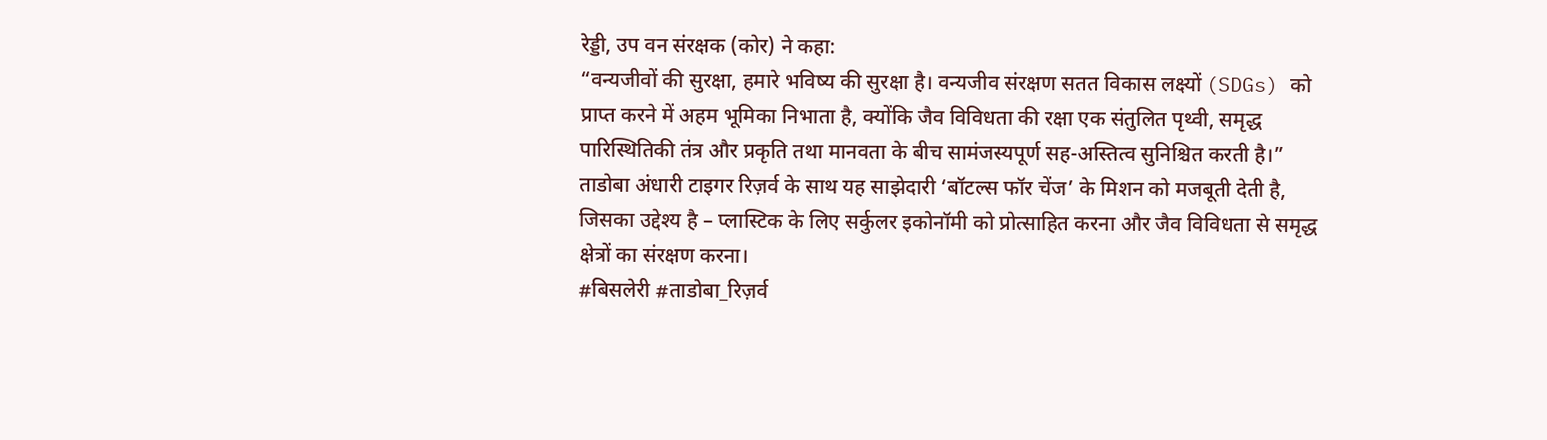रेड्डी, उप वन संरक्षक (कोर) ने कहा:
“वन्यजीवों की सुरक्षा, हमारे भविष्य की सुरक्षा है। वन्यजीव संरक्षण सतत विकास लक्ष्यों (SDGs) को प्राप्त करने में अहम भूमिका निभाता है, क्योंकि जैव विविधता की रक्षा एक संतुलित पृथ्वी, समृद्ध पारिस्थितिकी तंत्र और प्रकृति तथा मानवता के बीच सामंजस्यपूर्ण सह-अस्तित्व सुनिश्चित करती है।”
ताडोबा अंधारी टाइगर रिज़र्व के साथ यह साझेदारी ‘बॉटल्स फॉर चेंज’ के मिशन को मजबूती देती है, जिसका उद्देश्य है – प्लास्टिक के लिए सर्कुलर इकोनॉमी को प्रोत्साहित करना और जैव विविधता से समृद्ध क्षेत्रों का संरक्षण करना।
#बिसलेरी #ताडोबा_रिज़र्व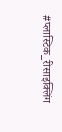#प्लास्टिक_रीसाइक्लिंग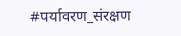#पर्यावरण_संरक्षण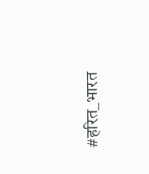#हरित_भारत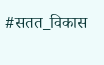#सतत_विकास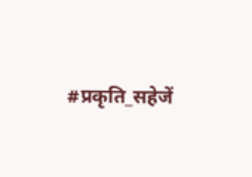#प्रकृति_सहेजें